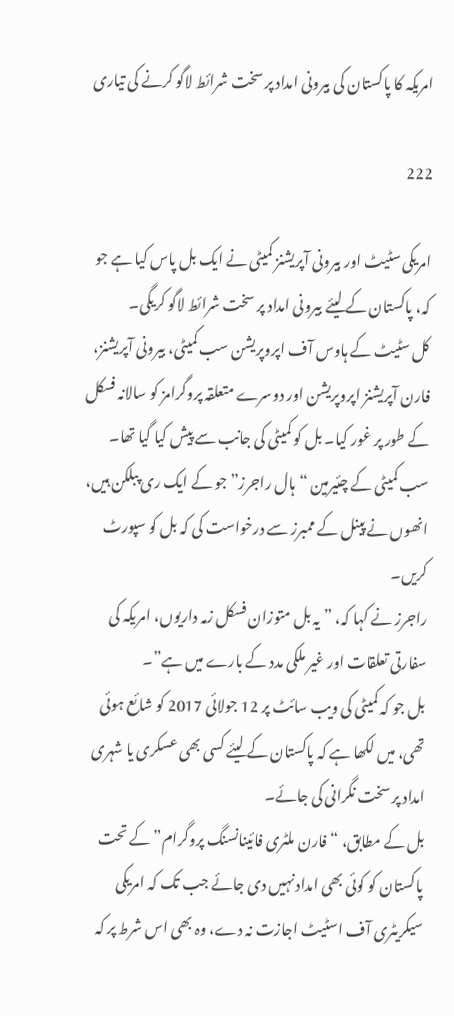امریکہ کا پاکستان کی بیرونی امداد پر سخت شرائط لاگو کرنے کی تیاری

222

امریکی سٹیٹ اور بیرونی آپریشنز کمیٹی نے ایک بل پاس کیا ہے جو کہ، پاکستان کے لیئے بیرونی امداد پر سخت شرائط لاگو کریگی۔
کل سٹیٹ کے ہاوس آف اپروپریشن سب کمیٹی، بیرونی آپریشنز، فارن آپریشنز اپروپریشن اور دوسرے متعلقہ پروگرامز کو سالانہ فسکل کے طور پر غور کیا۔ بل کو کمیٹی کی جانب سے پیش کیا گیا تھا۔
سب کمیٹی کے چئیرمین “ہال راجرز” جو کے ایک ری پبلکن ہیں، انھوں نے پینل کے ممبرز سے درخواست کی کہ بل کو سپورٹ کریں۔
راجرز نے کہا کہ، ” یہ بل متوزان فسکل زمہ داریوں، امریکہ کی سفارتی تعلقات اور غیر ملکی مدد کے بارے میں ہے”۔
بل جو کہ کمیٹی کی ویب سائٹ پر 12 جولائی 2017 کو شائع ہوئی تھی، میں لکھا ہے کہ پاکستان کے لیئے کسی بھی عسکری یا شہری امداد پر سخت نگرانی کی جائے۔
بل کے مطابق، “فارن ملٹری فائینانسنگ پروگرام” کے تحت پاکستان کو کوئی بھی امداد نہیں دی جائے جب تک کہ امریکی سیکریٹری آف اسٹیٹ اجازت نہ دے، وہ بھی اس شرط پر کہ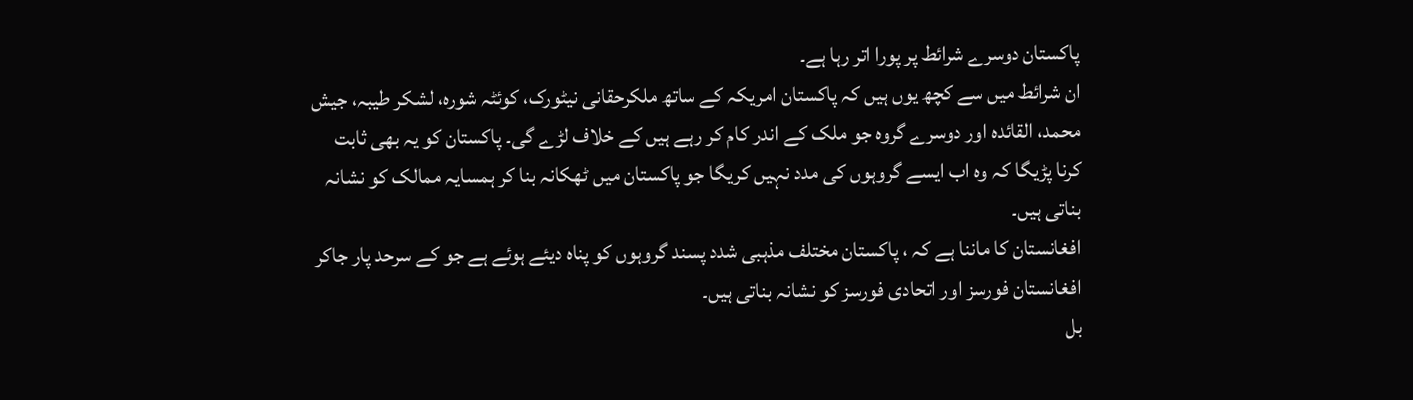پاکستان دوسرے شرائط پر پورا اتر رہا ہے۔
ان شرائط میں سے کچھ یوں ہیں کہ پاکستان امریکہ کے ساتھ ملکرحقانی نیٹورک، کوئٹہ شورہ، لشکر طیبہ، جیش محمد، القائدہ اور دوسرے گروہ جو ملک کے اندر کام کر رہے ہیں کے خلاف لڑے گی۔ پاکستان کو یہ بھی ثابت کرنا پڑیگا کہ وہ اب ایسے گروہوں کی مدد نہیں کریگا جو پاکستان میں ٹھکانہ بنا کر ہمسایہ ممالک کو نشانہ بناتی ہیں۔
افغانستان کا ماننا ہے کہ ، پاکستان مختلف مذہبی شدد پسند گروہوں کو پناہ دیئے ہوئے ہے جو کے سرحد پار جاکر افغانستان فورسز اور اتحادی فورسز کو نشانہ بناتی ہیں۔
بل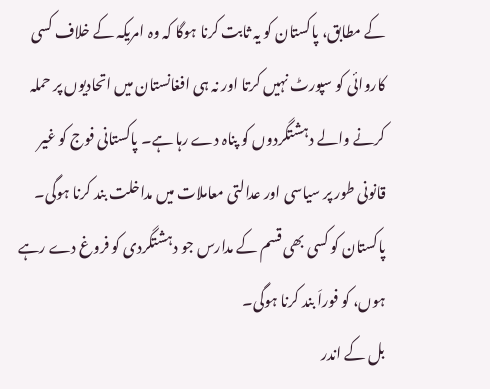کے مطابق، پاکستان کو یہ ثابت کرنا ہوگا کہ وہ امریکہ کے خلاف کسی کاروائی کو سپورٹ نہیں کرتا اور نہ ہی افغانستان میں اتحادیوں پر حملہ کرنے والے دہشتگردوں کو پناہ دے رہا ہے۔ پاکستانی فوج کو غیر قانونی طور پر سیاسی اور عدالتی معاملات میں مداخلت بند کرنا ہوگی۔ پاکستان کو کسی بھی قسم کے مدارس جو دہشتگردی کو فروغ دے رہے ہوں، کو فوراَ بند کرنا ہوگی۔
بل کے اندر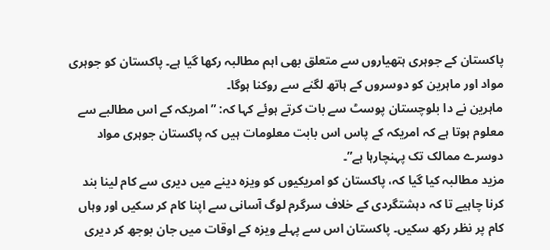پاکستان کے جوہری ہتھیاروں سے متعلق بھی اہم مطالبہ رکھا گیا ہے۔ پاکستان کو جوہری مواد اور ماہرین کو دوسروں کے ہاتھ لگنے سے روکنا ہوگا۔
ماہرین نے دا بلوچستان پوسٹ سے بات کرتے ہوئے کہا کہ: ” امریکہ کے اس مطالبے سے معلوم ہوتا ہے کہ امریکہ کے پاس اس بابت معلومات ہیں کہ پاکستان جوہری مواد دوسرے ممالک تک پہنچارہا ہے”۔
مزید مطالبہ کیا گیا کہ، پاکستان کو امریکیوں کو ویزہ دینے میں دیری سے کام لینا بند کرنا چاہیے تا کہ دہشتگردی کے خلاف سرگرم لوگ آسانی سے اپنا کام کر سکیں اور وہاں کام پر نظر رکھ سکیں۔ پاکستان اس سے پہلے ویزہ کے اوقات میں جان بوجھ کر دیری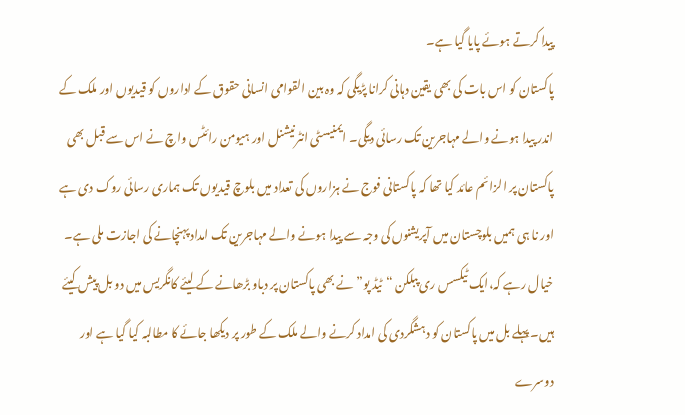پیدا کرتے ہوئے پایا گیا ہے۔
پاکستان کو اس بات کی بھی یقین دہانی کرانا پڑیگی کہ وہ بین القوامی انسانی حقوق کے اداروں کو قیدیوں اور ملک کے اندر پیدا ہونے والے مہاجرین تک رسائی دیگی۔ ایمنیسٹی انٹرنیشنل اور ہیومن رائٹس واچ نے اس سے قبل بھی پاکستان پر الزائم عائد کیا تھا کہ پاکستانی فوج نے ہزاروں کی تعداد میں بلوچ قیدیوں تک ہماری رسائی روک دی ہے اور نا ہی ہمیں بلوچستان میں آپریشنوں کی وجہ سے پیدا ہونے والے مہاجرین تک امداد پہنچانے کی اجازت ملی ہے۔
خیال رہے کہ،ایک ٹیکسس ری پبلکن “ٹیڈ پو” نے بھی پاکستان پر دباو بڑھانے کے لیئے کانگریس میں دو بل پیش کیئے ہیں۔ پہلے بل میں پاکستان کو دہشگردی کی امداد کرنے والے ملک کے طور پر دیکھا جائے کا مطالبہ کیا گیا ہے اور دوسرے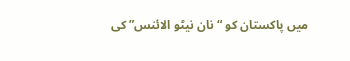میں پاکستان کو “نان نیٹو الائنس” کی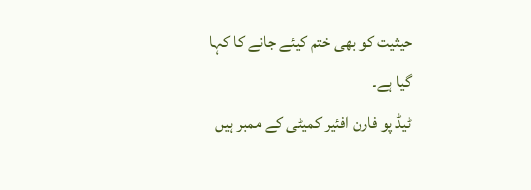حیثیت کو بھی ختم کیئے جانے کا کہا گیا ہے۔
ٹیڈ پو فارن افئیر کمیٹی کے ممبر ہیں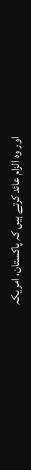اور وہ الزام عائد کرتے ہیں کہ پاکستان، امریکہ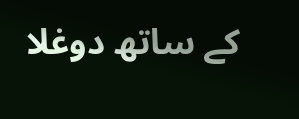کے ساتھ دوغلا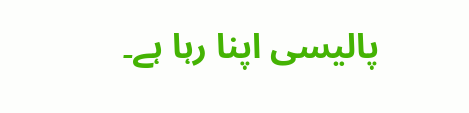پالیسی اپنا رہا ہے۔